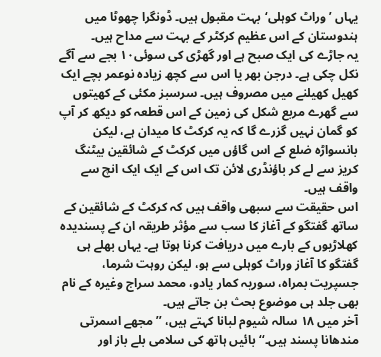یہاں ’وراٹ کوہلی‘بہت مقبول ہیں۔ ڈونگرا چھوٹا میں ہندوستان کے اس عظیم کرکٹر کے بہت سے مداح ہیں۔
یہ جاڑے کی ایک صبح ہے اور گھڑی کی سوئی۱۰ بجے سے آگے نکل چکی ہے۔ درجن بھر یا اس سے کچھ زیادہ نوعمر بچے ایک کھیل کھیلنے میں مصروف ہیں۔ سرسبز مکئی کے کھیتوں سے گھرے مربع شکل کی زمین کے اس قطعہ کو دیکھ کر آپ کو گمان نہیں گزرے گا کہ یہ کرکٹ کا میدان ہے، لیکن بانسواڑہ ضلع کے اس گاؤں میں کرکٹ کے شائقین بیٹنگ کریز سے لے کر باؤنڈری لائن تک اس کے ایک ایک انچ سے واقف ہیں۔
اس حقیقت سے سبھی واقف ہیں کہ کرکٹ کے شائقین کے ساتھ گفتگو کے آغاز کا سب سے مؤثر طریقہ ان کے پسندیدہ کھلاڑیوں کے بارے میں دریافت کرنا ہوتا ہے۔ یہاں بھلے ہی گفتگو کا آغاز وراٹ کوہلی سے ہو، لیکن روہت شرما، جسپریت بمراہ، سوریہ کمار یادو، محمد سراج وغیرہ کے نام بھی جلد ہی موضوع بحث بن جاتے ہیں۔
آخر میں ۱۸ سالہ شیوم لبانا کہتے ہیں، ’’مجھے اسمرتی مندھانا پسند ہیں۔‘‘ بائیں ہاتھ کی سلامی بلے باز اور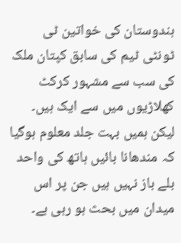ہندوستان کی خواتین ٹی ٹونٹی ٹیم کی سابق کپتان ملک کی سب سے مشہور کرکٹ کھلاڑیوں میں سے ایک ہیں۔
لیکن ہمیں بہت جلد معلوم ہوگیا کہ مندھانا بائیں ہاتھ کی واحد بلے باز نہیں ہیں جن پر اس میدان میں بحث ہو رہی ہے۔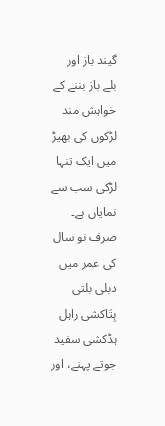گیند باز اور بلے باز بننے کے خواہش مند لڑکوں کی بھیڑ میں ایک تنہا لڑکی سب سے نمایاں ہے۔ صرف نو سال کی عمر میں دبلی بلتی ہِتَاکشی راہل ہڈکشی سفید جوتے پہنے، اور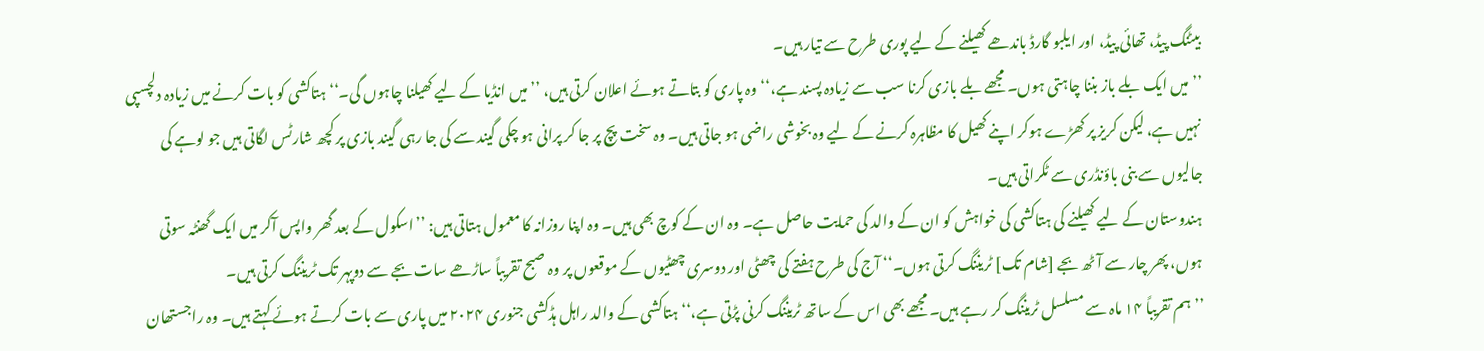بیٹنگ پیڈ، تھائی پیڈ، اور ایلبو گارڈ باندھے کھیلنے کے لیے پوری طرح سے تیار ہیں۔
’’میں ایک بلے باز بننا چاہتی ہوں۔ مجھے بلے بازی کرنا سب سے زیادہ پسند ہے،‘‘ وہ پاری کو بتاتے ہوئے اعلان کرتی ہیں، ’’میں انڈیا کے لیے کھیلنا چاہوں گی۔‘‘ ہتاکشی کو بات کرنے میں زیادہ دلچسپی نہیں ہے، لیکن کریز پر کھڑے ہوکر اپنے کھیل کا مظاہرہ کرنے کے لیے وہ بخوشی راضی ہو جاتی ہیں۔ وہ سخت پچ پر جا کر پرانی ہو چکی گیند سے کی جا رہی گیند بازی پر کچھ شارٹس لگاتی ہیں جو لوہے کی جالیوں سے بنی باؤنڈری سے ٹکراتی ہیں۔
ہندوستان کے لیے کھیلنے کی ہتاکشی کی خواہش کو ان کے والد کی حمایت حاصل ہے۔ وہ ان کے کوچ بھی ہیں۔ وہ اپنا روزانہ کا معمول ہتاتی ہیں: ’’اسکول کے بعد گھر واپس آکر میں ایک گھنٹہ سوتی ہوں، پھر چار سے آٹھ بجے [شام تک] ٹریننگ کرتی ہوں۔‘‘ آج کی طرح ہفتے کی چھٹی اور دوسری چھٹیوں کے موقعوں پر وہ صبح تقریباً ساڑھے سات بجے سے دوپہر تک ٹریننگ کرتی ہیں۔
’’ہم تقریباً ۱۴ ماہ سے مسلسل ٹریننگ کر رہے ہیں۔ مجھے بھی اس کے ساتھ ٹریننگ کرنی پڑتی ہے،‘‘ ہتاکشی کے والد راہل ہڈکشی جنوری ۲۰۲۴ میں پاری سے بات کرتے ہوئے کہتے ہیں۔ وہ راجستھان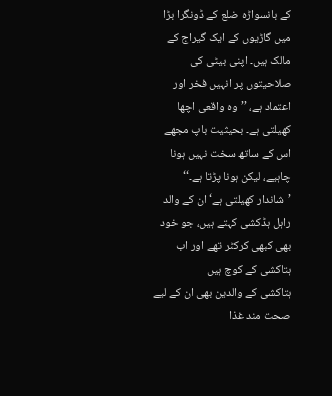کے بانسواڑہ ضلع کے ڈونگرا بڑا میں گاڑیوں کے ایک گیراج کے مالک ہیں۔ اپنی بیٹی کی صلاحیتوں پر انہیں فخر اور اعتماد ہے، ’’وہ واقعی اچھا کھیلتی ہے۔ بحیثیت باپ مجھے اس کے ساتھ سخت نہیں ہونا چاہیے، لیکن ہونا پڑتا ہے۔‘‘
’شاندار کھیلتی ہے‘ ان کے والد راہل ہڈکشی کہتے ہیں، جو خود بھی کبھی کرکٹر تھے اور اب ہتاکشی کے کوچ ہیں
ہتاکشی کے والدین بھی ان کے لیے صحت مند غذا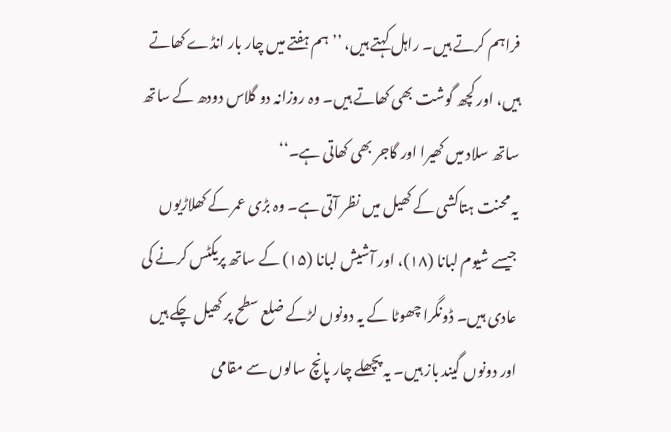فراہم کرتے ہیں۔ راہل کہتے ہیں، ’’ہم ہفتے میں چار بار انڈے کھاتے ہیں، اور کچھ گوشت بھی کھاتے ہیں۔ وہ روزانہ دو گلاس دودھ کے ساتھ ساتھ سلاد میں کھیرا اور گاجر بھی کھاتی ہے۔‘‘
یہ محنت ہتاکشی کے کھیل میں نظر آتی ہے۔ وہ بڑی عمر کے کھلاڑیوں جیسے شیوم لبانا (۱۸)، اور آشیش لبانا (۱۵) کے ساتھ پریکٹس کرنے کی عادی ہیں۔ ڈونگرا چھوٹا کے یہ دونوں لڑکے ضلع سطح پر کھیل چکے ہیں اور دونوں گیند باز ہیں۔ یہ پچھلے چار پانچ سالوں سے مقامی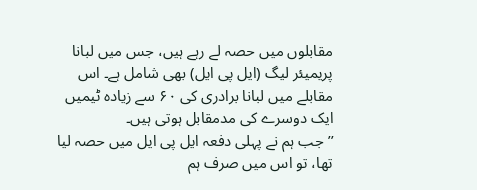مقابلوں میں حصہ لے رہے ہیں، جس میں لبانا پریمیئر لیگ (ایل پی ایل) بھی شامل ہے۔ اس مقابلے میں لبانا برادری کی ۶۰ سے زیادہ ٹیمیں ایک دوسرے کی مدمقابل ہوتی ہیں۔
’’جب ہم نے پہلی دفعہ ایل پی ایل میں حصہ لیا تھا، تو اس میں صرف ہم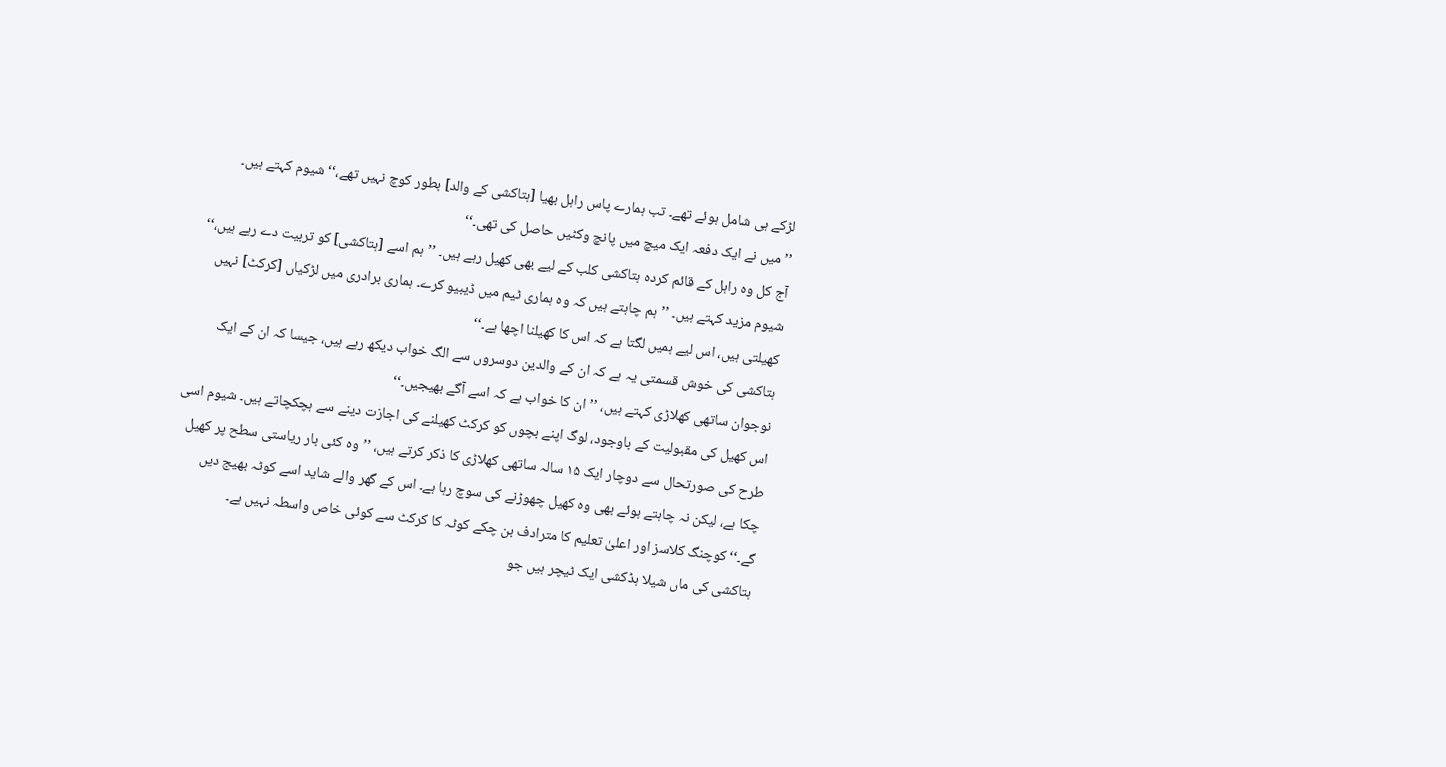لڑکے ہی شامل ہوئے تھے۔ تب ہمارے پاس راہل بھیا [ہتاکشی کے والد] بطور کوچ نہیں تھے،‘‘ شیوم کہتے ہیں۔ ’’میں نے ایک دفعہ ایک میچ میں پانچ وکٹیں حاصل کی تھی۔‘‘
آج کل وہ راہل کے قائم کردہ ہتاکشی کلب کے لیے بھی کھیل رہے ہیں۔ ’’ہم اسے [ہتاکشی] کو تربیت دے رہے ہیں،‘‘ شیوم مزید کہتے ہیں۔ ’’ہم چاہتے ہیں کہ وہ ہماری ٹیم میں ڈیبیو کرے۔ ہماری برادری میں لڑکیاں [کرکٹ] نہیں کھیلتی ہیں، اس لیے ہمیں لگتا ہے کہ اس کا کھیلنا اچھا ہے۔‘‘
ہتاکشی کی خوش قسمتی یہ ہے کہ ان کے والدین دوسروں سے الگ خواب دیکھ رہے ہیں، جیسا کہ ان کے ایک نوجوان ساتھی کھلاڑی کہتے ہیں، ’’ان کا خواب ہے کہ اسے آگے بھیجیں۔‘‘
اس کھیل کی مقبولیت کے باوجود، لوگ اپنے بچوں کو کرکٹ کھیلنے کی اجازت دینے سے ہچکچاتے ہیں۔ شیوم اسی طرح کی صورتحال سے دوچار ایک ۱۵ سالہ ساتھی کھلاڑی کا ذکر کرتے ہیں، ’’وہ کئی بار ریاستی سطح پر کھیل چکا ہے، لیکن نہ چاہتے ہوئے بھی وہ کھیل چھوڑنے کی سوچ رہا ہے۔ اس کے گھر والے شاید اسے کوٹہ بھیج دیں گے۔‘‘ کوچنگ کلاسز اور اعلیٰ تعلیم کا مترادف بن چکے کوٹہ کا کرکٹ سے کوئی خاص واسطہ نہیں ہے۔
ہتاکشی کی ماں شیلا ہڈکشی ایک ٹیچر ہیں جو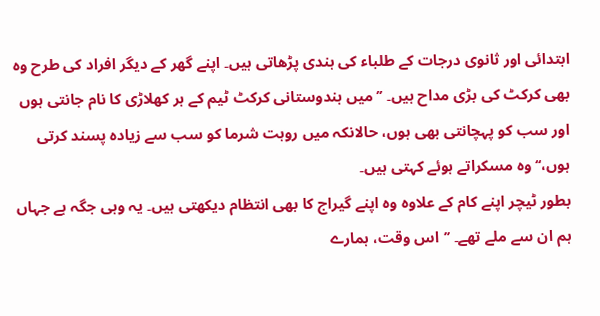ابتدائی اور ثانوی درجات کے طلباء کی ہندی پڑھاتی ہیں۔ اپنے گھر کے دیگر افراد کی طرح وہ بھی کرکٹ کی بڑی مداح ہیں۔ ’’میں ہندوستانی کرکٹ ٹیم کے ہر کھلاڑی کا نام جانتی ہوں اور سب کو پہچانتی بھی ہوں، حالانکہ میں روہت شرما کو سب سے زیادہ پسند کرتی ہوں،‘‘ وہ مسکراتے ہوئے کہتی ہیں۔
بطور ٹیچر اپنے کام کے علاوہ وہ اپنے گیراج کا بھی انتظام دیکھتی ہیں۔ یہ وہی جگہ ہے جہاں ہم ان سے ملے تھے۔ ’’اس وقت، ہمارے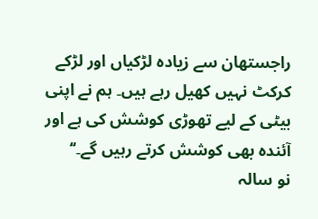راجستھان سے زیادہ لڑکیاں اور لڑکے کرکٹ نہیں کھیل رہے ہیں۔ ہم نے اپنی بیٹی کے لیے تھوڑی کوشش کی ہے اور آئندہ بھی کوشش کرتے رہیں گے۔‘‘
نو سالہ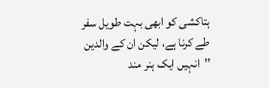ہتاکشی کو ابھی بہت طویل سفر طے کرنا ہے، لیکن ان کے والدین ’’انہیں ایک ہنر مند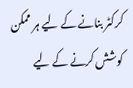کرکٹر بنانے کے لیے ہر ممکن کوشش کرنے کے لیے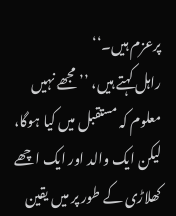پرعزم ہیں۔‘‘
راہل کہتے ہیں، ’’مجھے نہیں معلوم کہ مستقبل میں کیا ہوگا، لیکن ایک والد اور ایک اچھے کھلاڑی کے طور پر میں یقین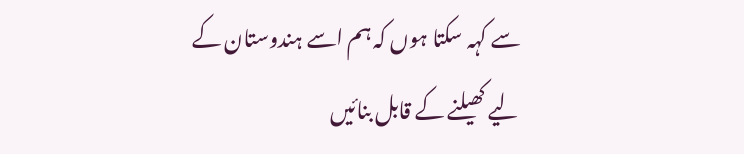سے کہہ سکتا ہوں کہ ہم اسے ہندوستان کے لیے کھیلنے کے قابل بنائیں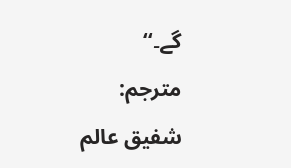گے۔‘‘
مترجم: شفیق عالم